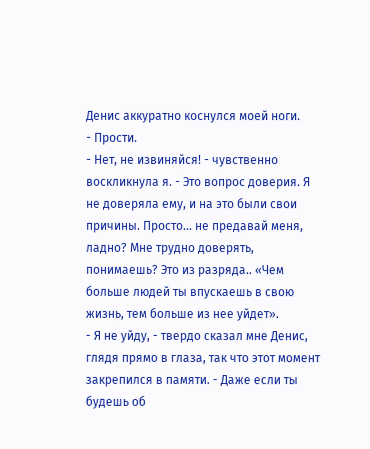Денис аккуратно коснулся моей ноги.
- Прости.
- Нет, не извиняйся! - чувственно воскликнула я. - Это вопрос доверия. Я не доверяла ему, и на это были свои причины. Просто... не предавай меня, ладно? Мне трудно доверять, понимаешь? Это из разряда.. «Чем больше людей ты впускаешь в свою жизнь, тем больше из нее уйдет».
- Я не уйду, - твердо сказал мне Денис, глядя прямо в глаза, так что этот момент закрепился в памяти. - Даже если ты будешь об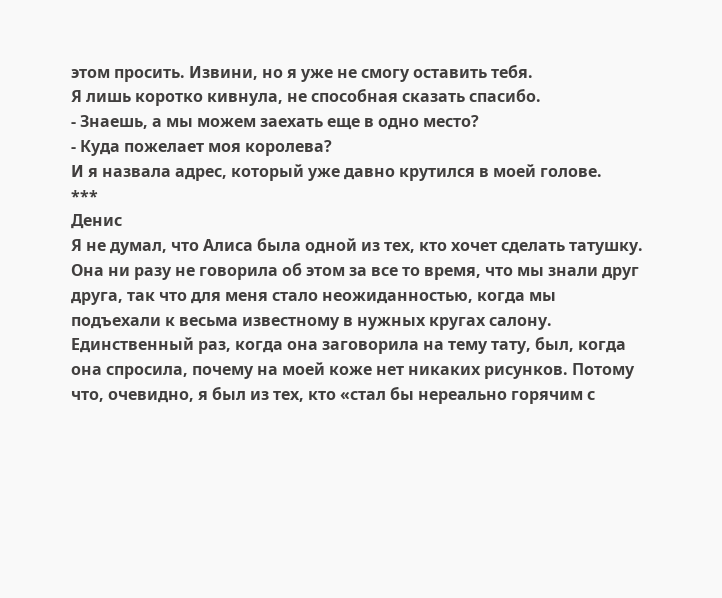этом просить. Извини, но я уже не смогу оставить тебя.
Я лишь коротко кивнула, не способная сказать спасибо.
- Знаешь, а мы можем заехать еще в одно место?
- Куда пожелает моя королева?
И я назвала адрес, который уже давно крутился в моей голове.
***
Денис
Я не думал, что Алиса была одной из тех, кто хочет сделать татушку. Она ни разу не говорила об этом за все то время, что мы знали друг друга, так что для меня стало неожиданностью, когда мы подъехали к весьма известному в нужных кругах салону. Единственный раз, когда она заговорила на тему тату, был, когда она спросила, почему на моей коже нет никаких рисунков. Потому что, очевидно, я был из тех, кто «стал бы нереально горячим с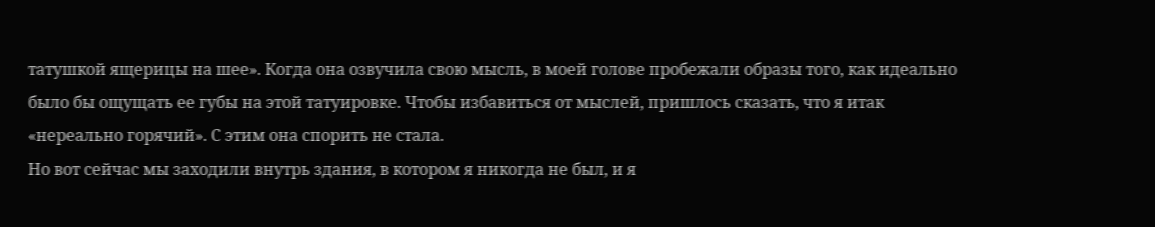татушкой ящерицы на шее». Когда она озвучила свою мысль, в моей голове пробежали образы того, как идеально было бы ощущать ее губы на этой татуировке. Чтобы избавиться от мыслей, пришлось сказать, что я итак «нереально горячий». С этим она спорить не стала.
Но вот сейчас мы заходили внутрь здания, в котором я никогда не был, и я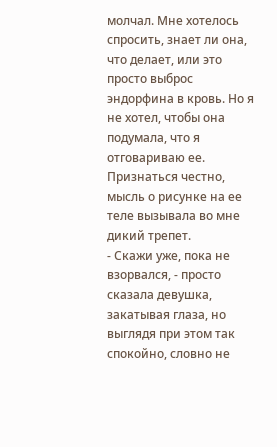молчал. Мне хотелось спросить, знает ли она, что делает, или это просто выброс эндорфина в кровь. Но я не хотел, чтобы она подумала, что я отговариваю ее. Признаться честно, мысль о рисунке на ее теле вызывала во мне дикий трепет.
- Скажи уже, пока не взорвался, - просто сказала девушка, закатывая глаза, но выглядя при этом так спокойно, словно не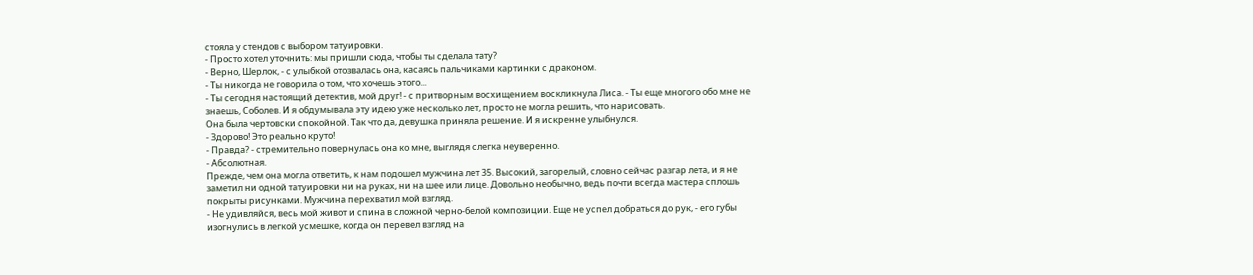стояла у стендов с выбором татуировки.
- Просто хотел уточнить: мы пришли сюда, чтобы ты сделала тату?
- Верно, Шерлок, - с улыбкой отозвалась она, касаясь пальчиками картинки с драконом.
- Ты никогда не говорила о том, что хочешь этого...
- Ты сегодня настоящий детектив, мой друг! - с притворным восхищением воскликнула Лиса. - Ты еще многого обо мне не знаешь, Соболев. И я обдумывала эту идею уже несколько лет, просто не могла решить, что нарисовать.
Она была чертовски спокойной. Так что да, девушка приняла решение. И я искренне улыбнулся.
- Здорово! Это реально круто!
- Правда? - стремительно повернулась она ко мне, выглядя слегка неуверенно.
- Абсолютная.
Прежде, чем она могла ответить, к нам подошел мужчина лет 35. Высокий, загорелый, словно сейчас разгар лета, и я не заметил ни одной татуировки ни на руках, ни на шее или лице. Довольно необычно, ведь почти всегда мастера сплошь покрыты рисунками. Мужчина перехватил мой взгляд.
- Не удивляйся, весь мой живот и спина в сложной черно-белой композиции. Еще не успел добраться до рук, - его губы изогнулись в легкой усмешке, когда он перевел взгляд на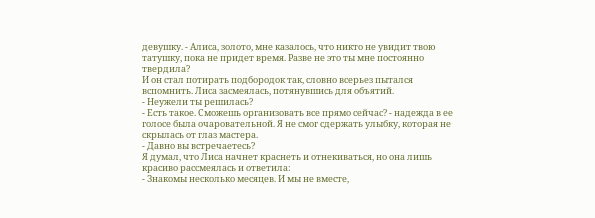девушку. - Алиса, золото, мне казалось, что никто не увидит твою татушку, пока не придет время. Разве не это ты мне постоянно твердила?
И он стал потирать подбородок так, словно всерьез пытался вспомнить. Лиса засмеялась, потянувшись для объятий.
- Неужели ты решилась?
- Есть такое. Сможешь организовать все прямо сейчас? - надежда в ее голосе была очаровательной. Я не смог сдержать улыбку, которая не скрылась от глаз мастера.
- Давно вы встречаетесь?
Я думал, что Лиса начнет краснеть и отнекиваться, но она лишь красиво рассмеялась и ответила:
- Знакомы несколько месяцев. И мы не вместе,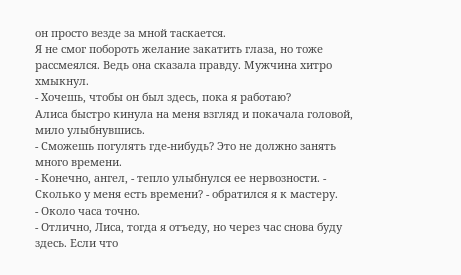он просто везде за мной таскается.
Я не смог побороть желание закатить глаза, но тоже рассмеялся. Ведь она сказала правду. Мужчина хитро хмыкнул.
- Хочешь, чтобы он был здесь, пока я работаю?
Алиса быстро кинула на меня взгляд и покачала головой, мило улыбнувшись.
- Сможешь погулять где-нибудь? Это не должно занять много времени.
- Конечно, ангел, - тепло улыбнулся ее нервозности. - Сколько у меня есть времени? - обратился я к мастеру.
- Около часа точно.
- Отлично, Лиса, тогда я отъеду, но через час снова буду здесь. Если что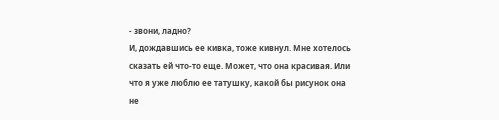- звони, ладно?
И, дождавшись ее кивка, тоже кивнул. Мне хотелось сказать ей что-то еще. Может, что она красивая. Или что я уже люблю ее татушку, какой бы рисунок она не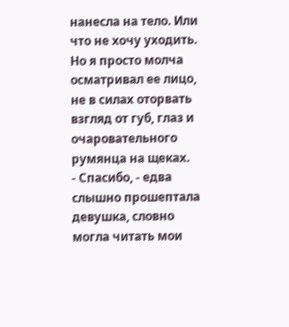нанесла на тело. Или что не хочу уходить. Но я просто молча осматривал ее лицо, не в силах оторвать взгляд от губ, глаз и очаровательного румянца на щеках.
- Спасибо, - едва слышно прошептала девушка, словно могла читать мои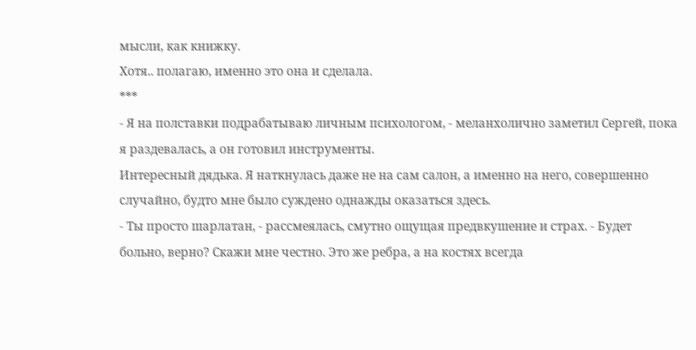мысли, как книжку.
Хотя.. полагаю, именно это она и сделала.
***
- Я на полставки подрабатываю личным психологом, - меланхолично заметил Сергей, пока я раздевалась, а он готовил инструменты.
Интересный дядька. Я наткнулась даже не на сам салон, а именно на него, совершенно случайно, будто мне было суждено однажды оказаться здесь.
- Ты просто шарлатан, - рассмеялась, смутно ощущая предвкушение и страх. - Будет больно, верно? Скажи мне честно. Это же ребра, а на костях всегда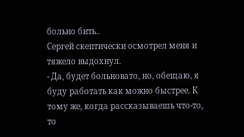больно бить..
Сергей скептически осмотрел меня и тяжело выдохнул.
- Да, будет больновато, но, обещаю, я буду работать как можно быстрее. К тому же, когда рассказываешь что-то, то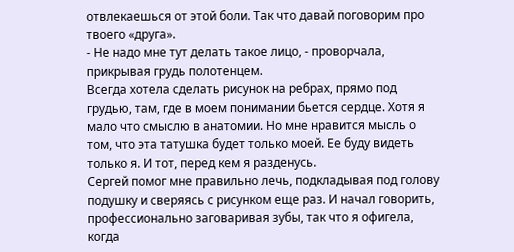отвлекаешься от этой боли. Так что давай поговорим про твоего «друга».
- Не надо мне тут делать такое лицо, - проворчала, прикрывая грудь полотенцем.
Всегда хотела сделать рисунок на ребрах, прямо под грудью, там, где в моем понимании бьется сердце. Хотя я мало что смыслю в анатомии. Но мне нравится мысль о том, что эта татушка будет только моей. Ее буду видеть только я. И тот, перед кем я разденусь.
Сергей помог мне правильно лечь, подкладывая под голову подушку и сверяясь с рисунком еще раз. И начал говорить, профессионально заговаривая зубы, так что я офигела, когда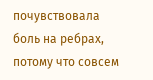почувствовала боль на ребрах, потому что совсем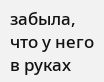забыла, что у него в руках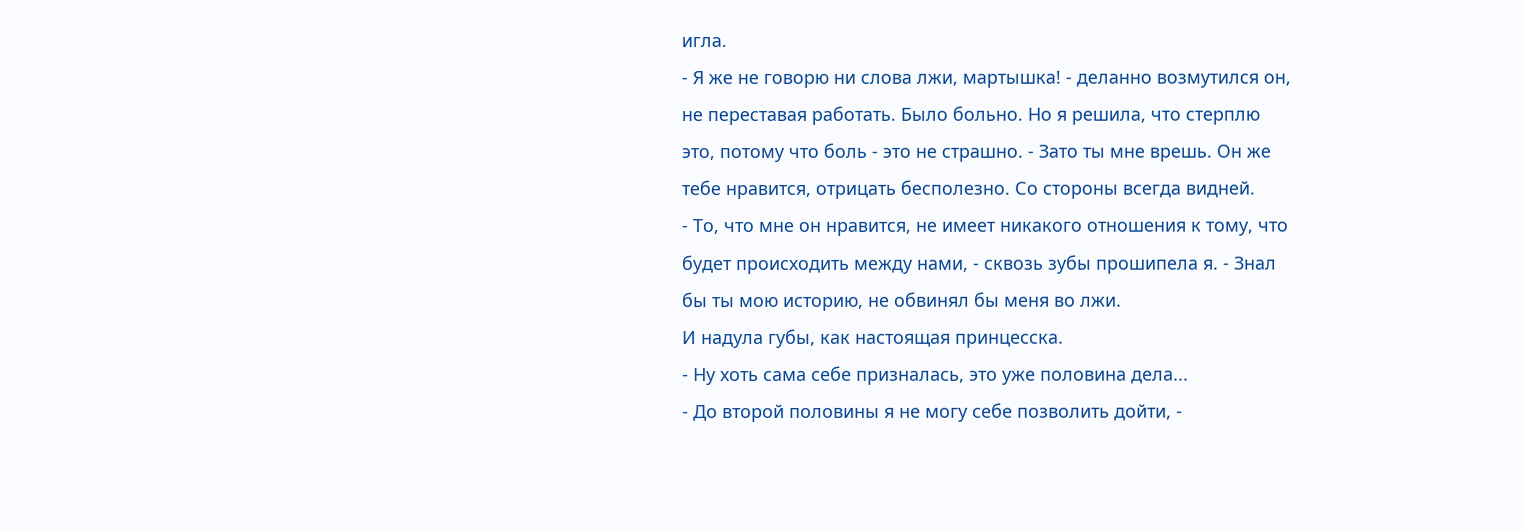игла.
- Я же не говорю ни слова лжи, мартышка! - деланно возмутился он, не переставая работать. Было больно. Но я решила, что стерплю это, потому что боль - это не страшно. - Зато ты мне врешь. Он же тебе нравится, отрицать бесполезно. Со стороны всегда видней.
- То, что мне он нравится, не имеет никакого отношения к тому, что будет происходить между нами, - сквозь зубы прошипела я. - Знал бы ты мою историю, не обвинял бы меня во лжи.
И надула губы, как настоящая принцесска.
- Ну хоть сама себе призналась, это уже половина дела...
- До второй половины я не могу себе позволить дойти, -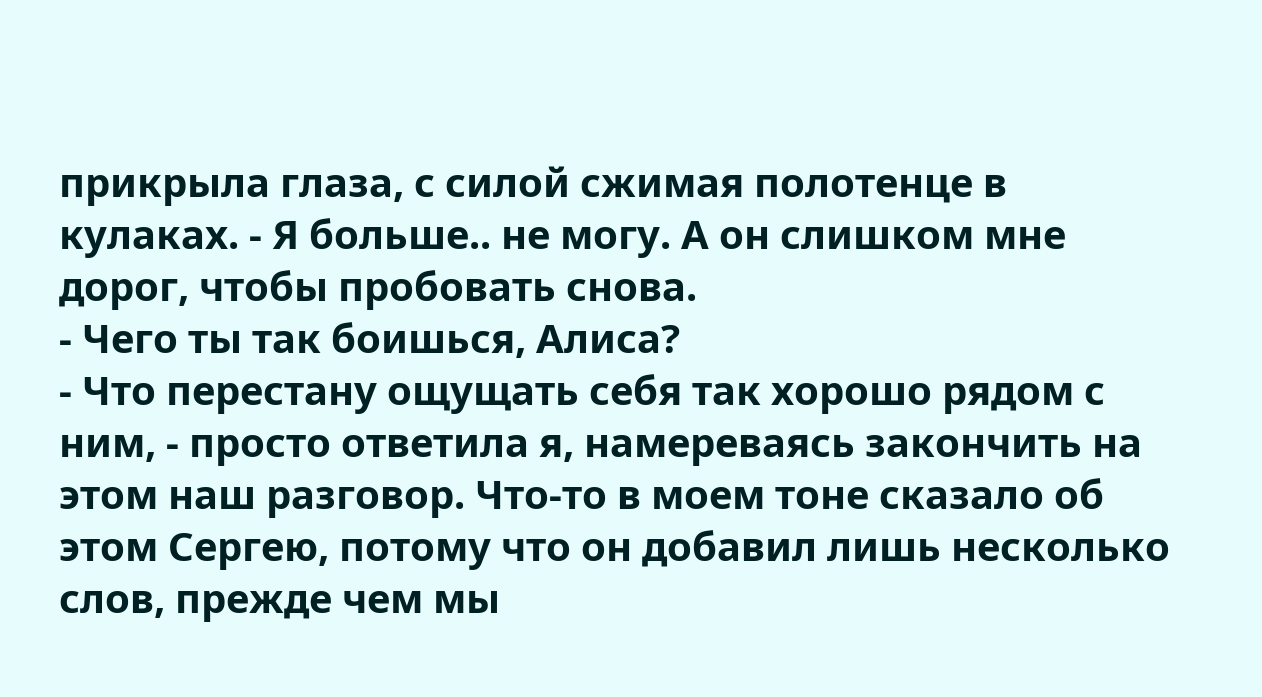прикрыла глаза, с силой сжимая полотенце в кулаках. - Я больше.. не могу. А он слишком мне дорог, чтобы пробовать снова.
- Чего ты так боишься, Алиса?
- Что перестану ощущать себя так хорошо рядом с ним, - просто ответила я, намереваясь закончить на этом наш разговор. Что-то в моем тоне сказало об этом Сергею, потому что он добавил лишь несколько слов, прежде чем мы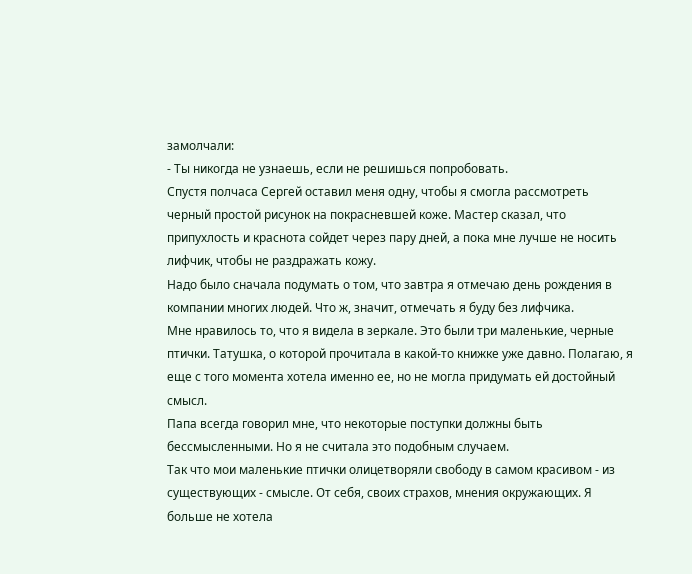замолчали:
- Ты никогда не узнаешь, если не решишься попробовать.
Спустя полчаса Сергей оставил меня одну, чтобы я смогла рассмотреть черный простой рисунок на покрасневшей коже. Мастер сказал, что припухлость и краснота сойдет через пару дней, а пока мне лучше не носить лифчик, чтобы не раздражать кожу.
Надо было сначала подумать о том, что завтра я отмечаю день рождения в компании многих людей. Что ж, значит, отмечать я буду без лифчика.
Мне нравилось то, что я видела в зеркале. Это были три маленькие, черные птички. Татушка, о которой прочитала в какой-то книжке уже давно. Полагаю, я еще с того момента хотела именно ее, но не могла придумать ей достойный смысл.
Папа всегда говорил мне, что некоторые поступки должны быть бессмысленными. Но я не считала это подобным случаем.
Так что мои маленькие птички олицетворяли свободу в самом красивом - из существующих - смысле. От себя, своих страхов, мнения окружающих. Я больше не хотела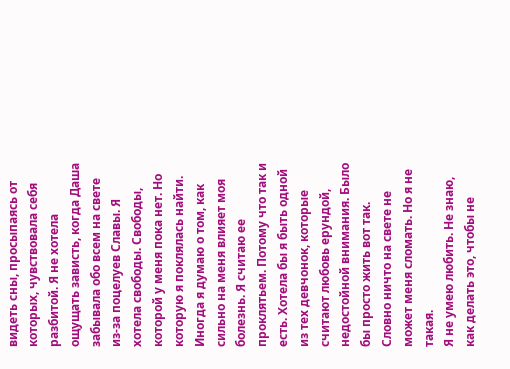видеть сны, просыпаясь от которых, чувствовала себя разбитой. Я не хотела ощущать зависть, когда Даша забывала обо всем на свете из-за поцелуев Славы. Я хотела свободы. Свободы, которой у меня пока нет. Но которую я поклялась найти.
Иногда я думаю о том, как сильно на меня влияет моя болезнь. Я считаю ее проклятьем. Потому что так и есть. Хотела бы я быть одной из тех девчонок, которые считают любовь ерундой, недостойной внимания. Было бы просто жить вот так. Словно ничто на свете не может меня сломать. Но я не такая.
Я не умею любить. Не знаю, как делать это, чтобы не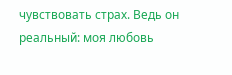чувствовать страх. Ведь он реальный: моя любовь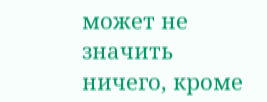может не значить ничего, кроме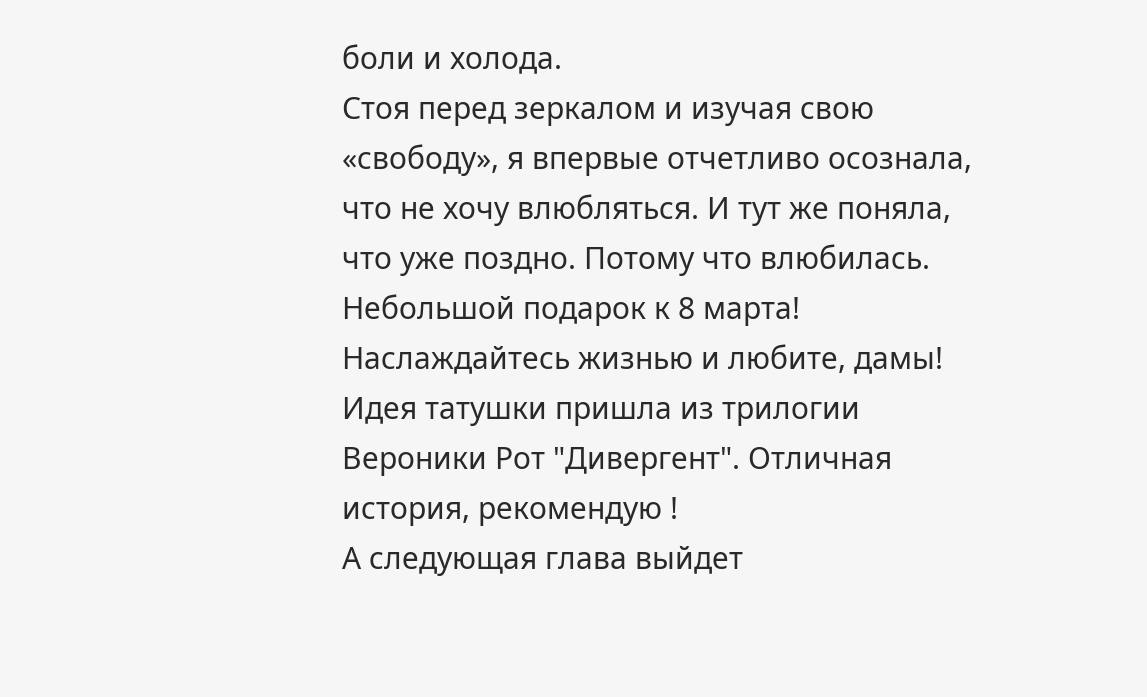боли и холода.
Стоя перед зеркалом и изучая свою «свободу», я впервые отчетливо осознала, что не хочу влюбляться. И тут же поняла, что уже поздно. Потому что влюбилась.
Небольшой подарок к 8 марта! Наслаждайтесь жизнью и любите, дамы!
Идея татушки пришла из трилогии Вероники Рот "Дивергент". Отличная история, рекомендую !
А следующая глава выйдет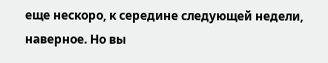еще нескоро, к середине следующей недели, наверное. Но вы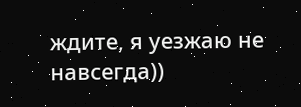ждите, я уезжаю не навсегда))